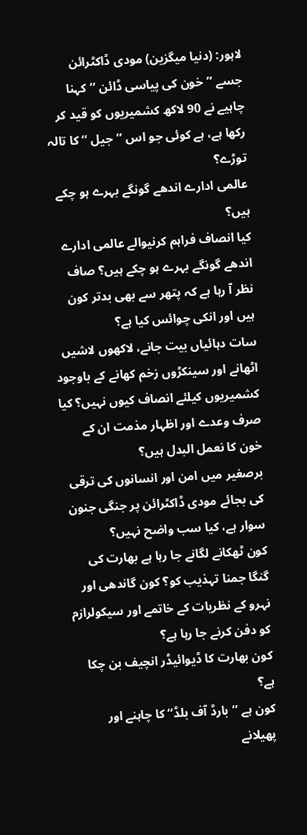لاہور: (دنیا میگزین) مودی ڈاکٹرائن جسے ’’خون کی پیاسی ڈائن ‘‘کہنا چاہیے نے 90 لاکھ کشمیریوں کو قید کر رکھا ہے، ہے کوئی جو اس ’’جیل ‘‘ کا تالہ توڑے؟
عالمی ادارے اندھے گونگے بہرے ہو چکے ہیں؟
کیا انصاف فراہم کرنیوالے عالمی ادارے اندھے گونگے بہرے ہو چکے ہیں؟ صاف نظر آ رہا ہے کہ پتھر سے بھی بدتر کون ہیں اور انکی چوائس کیا ہے؟
سات دہائیاں بیت جانے، لاکھوں لاشیں اٹھانے اور سینکڑوں زخم کھانے کے باوجود کشمیریوں کیلئے انصاف کیوں نہیں؟ کیا صرف وعدے اور اظہار مذمت ان کے خون کا نعمل البدل ہیں؟
برصغیر میں امن اور انسانوں کی ترقی کی بجائے مودی ڈاکٹرائن پر جنگی جنون سوار ہے، کیا سب واضح نہیں؟
کون ٹھکانے لگانے جا رہا ہے بھارت کی گنگا جمنا تہذیب کو؟ کون گاندھی اور نہرو کے نظریات کے خاتمے اور سیکولرازم کو دفن کرنے جا رہا ہے؟
کون بھارت کا ڈیوائیڈر انچیف بن چکا ہے؟
کون ہے ’’بارڈ آف بلڈ‘‘ کا چاہنے اور پھیلانے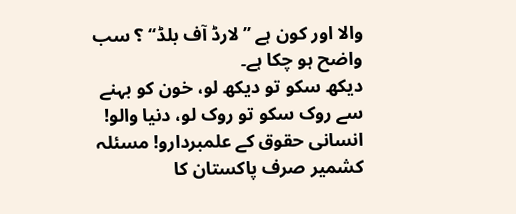والا اور کون ہے ’’لارڈ آف بلڈ‘‘ ؟ سب واضح ہو چکا ہے۔
دیکھ سکو تو دیکھ لو، خون کو بہنے سے روک سکو تو روک لو، دنیا والو! انسانی حقوق کے علمبردارو! مسئلہ کشمیر صرف پاکستان کا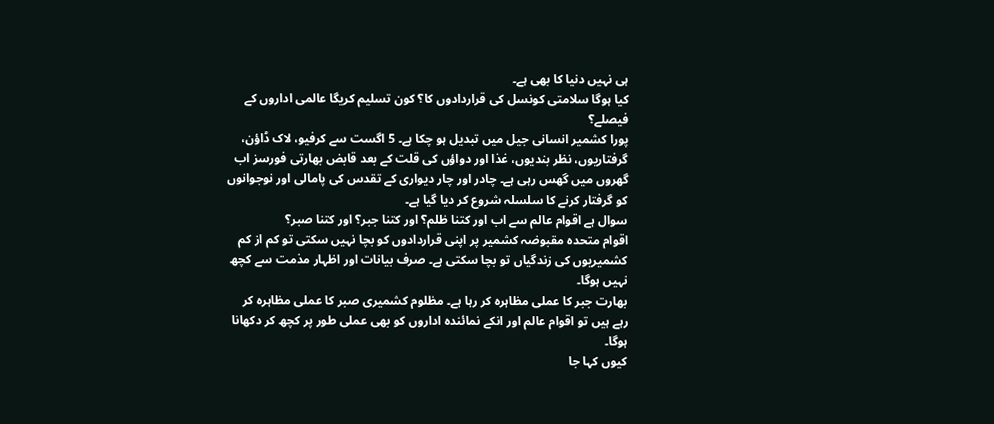ہی نہیں دنیا کا بھی ہے۔
کیا ہوگا سلامتی کونسل کی قراردادوں کا؟ کون تسلیم کریگا عالمی اداروں کے فیصلے؟
پورا کشمیر انسانی جیل میں تبدیل ہو چکا ہے۔ 5 اگست سے کرفیو، لاک ڈاؤن، گرفتاریوں، نظر بندیوں، غذا اور دواؤں کی قلت کے بعد قابض بھارتی فورسز اب گھروں میں گھس رہی ہے۔ چادر اور چار دیواری کے تقدس کی پامالی اور نوجوانوں کو گرفتار کرنے کا سلسلہ شروع کر دیا گیا ہے۔
سوال ہے اقوام عالم سے اب اور کتنا ظلم؟ اور کتنا جبر؟ اور کتنا صبر؟
اقوام متحدہ مقبوضہ کشمیر پر اپنی قراردادوں کو بچا نہیں سکتی تو کم از کم کشمیریوں کی زندگیاں تو بچا سکتی ہے۔ صرف بیانات اور اظہار مذمت سے کچھ نہیں ہوگا۔
بھارت جبر کا عملی مظاہرہ کر رہا ہے۔ مظلوم کشمیری صبر کا عملی مظاہرہ کر رہے ہیں تو اقوام عالم اور انکے نمائندہ اداروں کو بھی عملی طور پر کچھ کر دکھانا ہوگا۔
کیوں کہا جا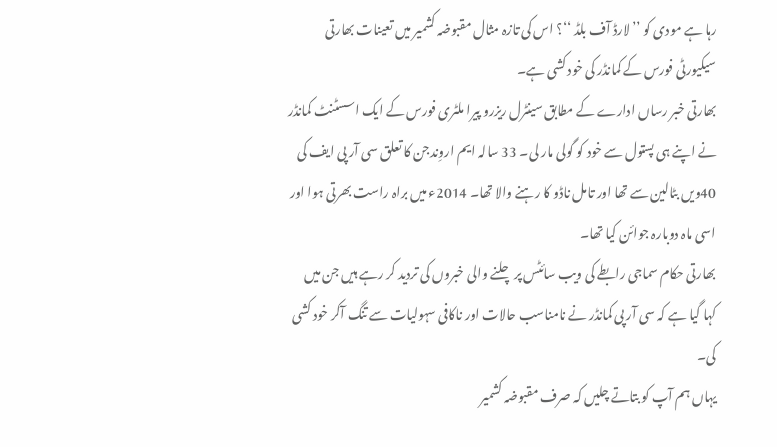رہا ہے مودی کو ’’لارڈ آف بلڈ ‘‘؟ اس کی تازہ مثال مقبوضہ کشمیر میں تعینات بھارتی سیکیورٹی فورس کے کمانڈر کی خود کشی ہے۔
بھارتی خبر رساں ادارے کے مطابق سینٹرل ریزرو پیرا ملٹری فورس کے ایک اسسٹنٹ کمانڈر نے اپنے ہی پستول سے خود کو گولی مار لی۔ 33 سالہ ایم اروِندجن کا تعلق سی آر پی ایف کی 40ویں بٹالین سے تھا اور تامل ناڈو کا رہنے والا تھا۔ 2014ء میں براہ راست بھرتی ہوا اور اسی ماہ دوبارہ جوائن کیا تھا۔
بھارتی حکام سماجی رابطے کی ویب سائٹس پر چلنے والی خبروں کی تردید کر رہے ہیں جن میں کہا گیا ہے کہ سی آر پی کمانڈر نے نامناسب حالات اور ناکافی سہولیات سے تنگ آکر خود کشی کی۔
یہاں ہم آپ کو بتاتے چلیں کہ صرف مقبوضہ کشمیر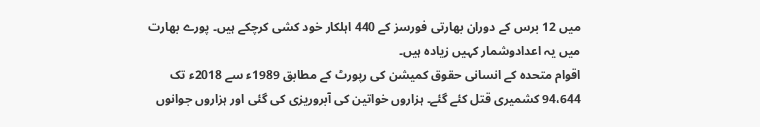میں 12 برس کے دوران بھارتی فورسز کے 440 اہلکار خود کشی کرچکے ہیں۔ پورے بھارت میں یہ اعدادوشمار کہیں زیادہ ہیں۔
اقوام متحدہ کے انسانی حقوق کمیشن کی رپورٹ کے مطابق 1989ء سے 2018ء تک 94،644 کشمیری قتل کئے گئے۔ ہزاروں خواتین کی آبروریزی کی گئی اور ہزاروں جوانوں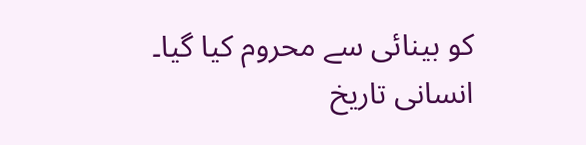کو بینائی سے محروم کیا گیا۔
انسانی تاریخ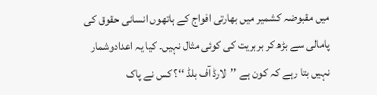میں مقبوضہ کشمیر میں بھارتی افواج کے ہاتھوں انسانی حقوق کی پامالی سے بڑھ کر بربریت کی کوئی مثال نہیں۔ کیا یہ اعدادوشمار نہیں بتا رہے کہ کون ہے ’’لارڈ آف بلڈ ‘‘؟ کس نے پاک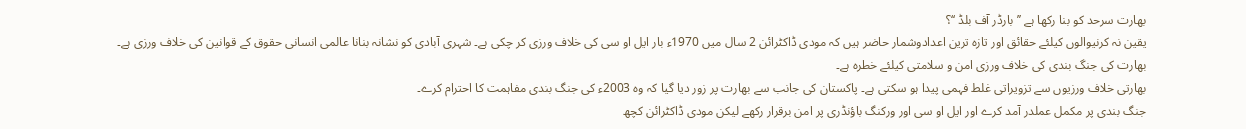بھارت سرحد کو بنا رکھا ہے ’’بارڈر آف بلڈ ‘‘؟
یقین نہ کرنیوالوں کیلئے حقائق اور تازہ ترین اعدادوشمار حاضر ہیں کہ مودی ڈاکٹرائن 2 سال میں 1970ء بار ایل او سی کی خلاف ورزی کر چکی ہے۔ شہری آبادی کو نشانہ بنانا عالمی انسانی حقوق کے قوانین کی خلاف ورزی ہے۔ بھارت کی جنگ بندی کی خلاف ورزی امن و سلامتی کیلئے خطرہ ہے۔
بھارتی خلاف ورزیوں سے تزویراتی غلط فہمی پیدا ہو سکتی ہے۔ پاکستان کی جانب سے بھارت پر زور دیا گیا کہ وہ 2003ء کی جنگ بندی مفاہمت کا احترام کرے۔
جنگ بندی پر مکمل عملدر آمد کرے اور ایل او سی اور ورکنگ باؤنڈری پر امن برقرار رکھے لیکن مودی ڈاکٹرائن کچھ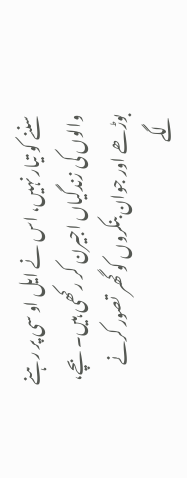سننے کو تیار نہیں، اس نے ایل او سی پر رہنے والوں کی زندگیاں اجیرن کر رکھی ہیں۔ بچے، بوڑھے اور جوان بنکروں کو گھر تصور کرنے لگے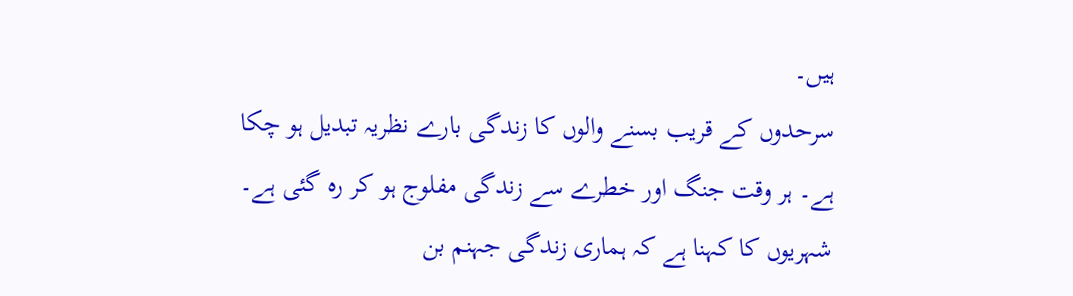ہیں۔
سرحدوں کے قریب بسنے والوں کا زندگی بارے نظریہ تبدیل ہو چکا ہے۔ ہر وقت جنگ اور خطرے سے زندگی مفلوج ہو کر رہ گئی ہے۔ شہریوں کا کہنا ہے کہ ہماری زندگی جہنم بن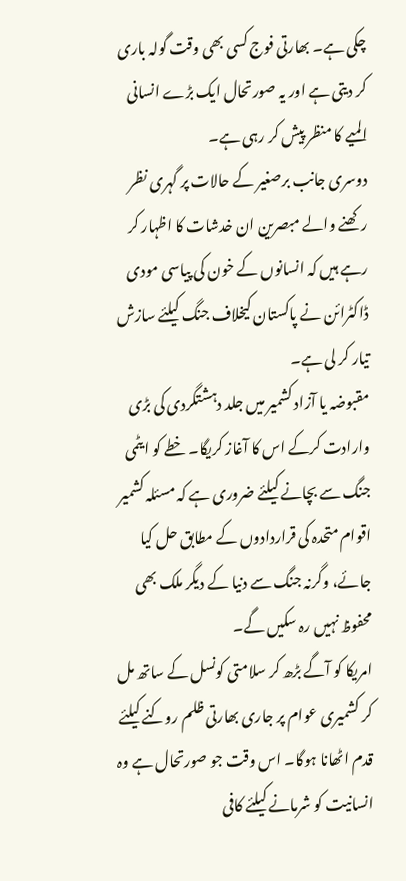چکی ہے۔ بھارتی فوج کسی بھی وقت گولہ باری کر دیتی ہے اور یہ صورتحال ایک بڑے انسانی المیے کا منظر پیش کر رہی ہے۔
دوسری جانب برصغیر کے حالات پر گہری نظر رکھنے والے مبصرین ان خدشات کا اظہار کر رہے ہیں کہ انسانوں کے خون کی پیاسی مودی ڈاکٹرائن نے پاکستان کیخلاف جنگ کیلئے سازش تیار کر لی ہے۔
مقبوضہ یا آزاد کشمیر میں جلد دہشتگردی کی بڑی وارادت کرکے اس کا آغاز کریگا۔ خطے کو ایٹمی جنگ سے بچانے کیلئے ضروری ہے کہ مسئلہ کشمیر اقوام متحدہ کی قراردادوں کے مطابق حل کیا جائے، وگرنہ جنگ سے دنیا کے دیگر ملک بھی محفوظ نہیں رہ سکیں گے۔
امریکا کو آگے بڑھ کر سلامتی کونسل کے ساتھ مل کر کشمیری عوام پر جاری بھارتی ظلم روکنے کیلئے قدم اٹھانا ہوگا۔ اس وقت جو صورتحال ہے وہ انسانیت کو شرمانے کیلئے کافی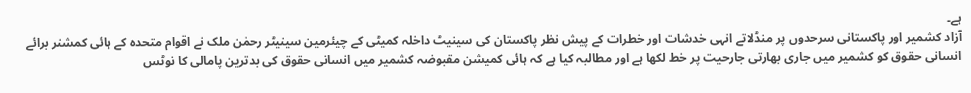ہے۔
آزاد کشمیر اور پاکستانی سرحدوں پر منڈلاتے انہی خدشات اور خطرات کے پیش نظر پاکستان کی سینیٹ داخلہ کمیٹی کے چیئرمین سینیٹر رحمٰن ملک نے اقوام متحدہ کے ہائی کمشنر برائے انسانی حقوق کو کشمیر میں جاری بھارتی جارحیت پر خط لکھا ہے اور مطالبہ کیا ہے کہ ہائی کمیشن مقبوضہ کشمیر میں انسانی حقوق کی بدترین پامالی کا نوٹس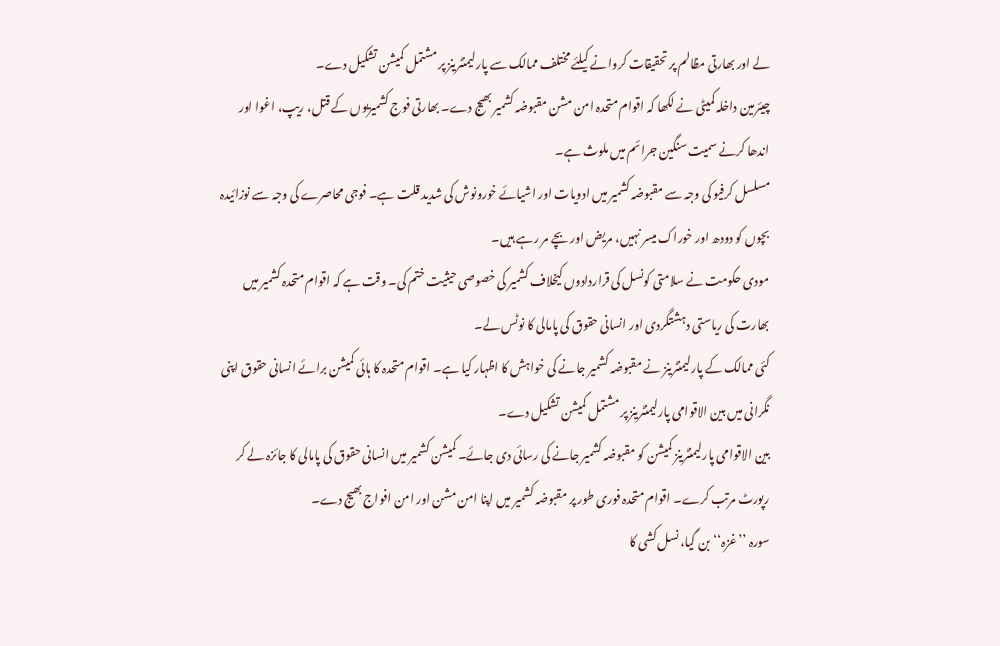لے اور بھارتی مظالم پر تحقیقات کروانے کیلئے مختلف ممالک سے پارلیمنٹرینز پر مشتمل کمیشن تشکیل دے۔
چیئرمین داخلہ کمیٹی نے لکھا کہ اقوام متحدہ امن مشن مقبوضہ کشمیر بھیج دے۔ بھارتی فوج کشمیریوں کے قتل، ریپ، اغوا اور اندھا کرنے سمیت سنگین جرائم میں ملوث ہے۔
مسلسل کرفیو کی وجہ سے مقبوضہ کشمیر میں ادویات اور اشیائے خورونوش کی شدید قلت ہے۔ فوجی محاصرے کی وجہ سے نوزائیدہ بچوں کو دودھ اور خوراک میسر نہیں، مریض اور بچے مر رہے ہیں۔
مودی حکومت نے سلامتی کونسل کی قراردادوں کیخلاف کشمیر کی خصوصی حیثیت ختم کی۔ وقت ہے کہ اقوام متحدہ کشمیر میں بھارت کی ریاستی دہشتگردی اور انسانی حقوق کی پامالی کا نوٹس لے۔
کئی ممالک کے پارلیمنٹرینز نے مقبوضہ کشمیر جانے کی خواہش کا اظہار کیا ہے۔ اقوام متحدہ کا ہائی کمیشن برائے انسانی حقوق اپنی نگرانی میں بین الاقوامی پارلیمنٹرینز پر مشتمل کمیشن تشکیل دے۔
بین الاقوامی پارلیمنٹرینز کمیشن کو مقبوضہ کشمیر جانے کی رسائی دی جائے۔ کمیشن کشمیر میں انسانی حقوق کی پامالی کا جائزہ لے کر رپورٹ مرتب کرے۔ اقوام متحدہ فوری طور پر مقبوضہ کشمیر میں اپنا امن مشن اور امن افواج بھیج دے۔
سورہ ’’ غزہ‘‘ بن گیا، نسل کشی کا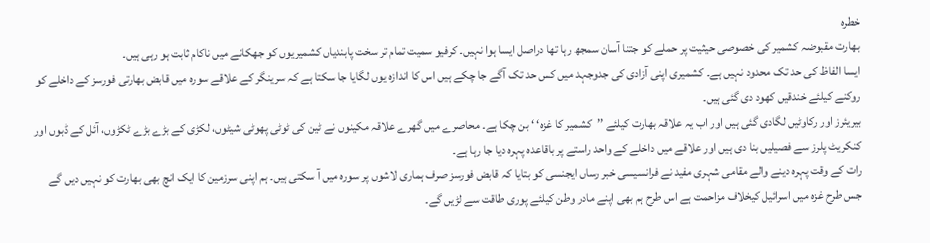خطرہ
بھارت مقبوضہ کشمیر کی خصوصی حیثیت پر حملے کو جتنا آسان سمجھ رہا تھا دراصل ایسا ہوا نہیں۔ کرفیو سمیت تمام تر سخت پابندیاں کشمیریوں کو جھکانے میں ناکام ثابت ہو رہی ہیں۔
ایسا الفاظ کی حد تک محدود نہیں ہے۔ کشمیری اپنی آزادی کی جدوجہد میں کس حد تک آگے جا چکے ہیں اس کا اندازہ یوں لگایا جا سکتا ہے کہ سرینگر کے علاقے سورہ میں قابض بھارتی فورسز کے داخلے کو روکنے کیلئے خندقیں کھود دی گئی ہیں۔
بیریئرز اور رکاوٹیں لگادی گئی ہیں اور اب یہ علاقہ بھارت کیلئے ’’کشمیر کا غزہ‘ ‘ بن چکا ہے۔ محاصرے میں گھرے علاقہ مکینوں نے ٹین کی ٹوٹی پھوٹی شیٹوں، لکڑی کے بڑے بڑے ٹکڑوں، آئل کے ڈبوں اور کنکریٹ پلرز سے فصیلیں بنا دی ہیں اور علاقے میں داخلے کے واحد راستے پر باقاعدہ پہرہ دیا جا رہا ہے۔
رات کے وقت پہرہ دینے والے مقامی شہری مفید نے فرانسیسی خبر رساں ایجنسی کو بتایا کہ قابض فورسز صرف ہماری لاشوں پر سورہ میں آ سکتی ہیں۔ ہم اپنی سرزمین کا ایک انچ بھی بھارت کو نہیں دیں گے جس طرح غزہ میں اسرائیل کیخلاف مزاحمت ہے اس طرح ہم بھی اپنے مادر وطن کیلئے پوری طاقت سے لڑیں گے۔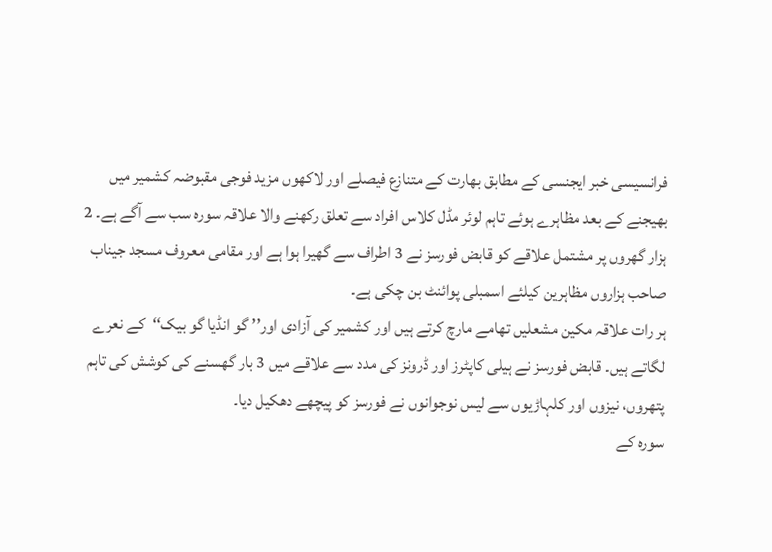فرانسیسی خبر ایجنسی کے مطابق بھارت کے متنازع فیصلے اور لاکھوں مزید فوجی مقبوضہ کشمیر میں بھیجنے کے بعد مظاہرے ہوئے تاہم لوئر مڈل کلاس افراد سے تعلق رکھنے والا علاقہ سورہ سب سے آگے ہے۔ 2 ہزار گھروں پر مشتمل علاقے کو قابض فورسز نے 3 اطراف سے گھیرا ہوا ہے اور مقامی معروف مسجد جیناب صاحب ہزاروں مظاہرین کیلئے اسمبلی پوائنٹ بن چکی ہے۔
ہر رات علاقہ مکین مشعلیں تھامے مارچ کرتے ہیں اور کشمیر کی آزادی اور’’ گو انڈیا گو بیک‘‘کے نعرے لگاتے ہیں۔ قابض فورسز نے ہیلی کاپٹرز اور ڈرونز کی مدد سے علاقے میں 3 بار گھسنے کی کوشش کی تاہم پتھروں، نیزوں اور کلہاڑیوں سے لیس نوجوانوں نے فورسز کو پیچھے دھکیل دیا۔
سورہ کے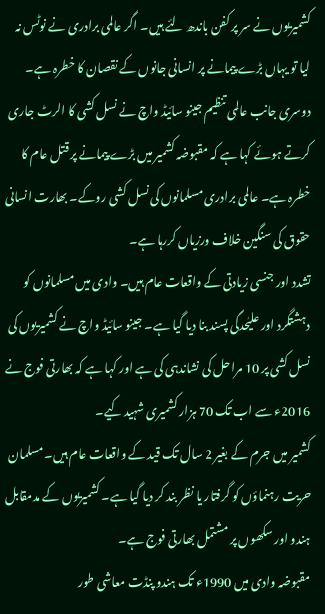کشمیریوں نے سر پر کفن باندھ لئے ہیں۔ اگر عالمی برادری نے نوٹس نہ لیا تو یہاں بڑے پیمانے پر انسانی جانوں کے نقصان کا خطرہ ہے۔
دوسری جانب عالمی تنظیم جینو سائیڈ واچ نے نسل کشی کا الرٹ جاری کرتے ہوئے کہا ہے کہ مقبوضہ کشمیر میں بڑے پیمانے پر قتل عام کا خطرہ ہے۔ عالمی برادری مسلمانوں کی نسل کشی روکے۔ بھارت انسانی حقوق کی سنگین خلاف ورزیاں کررہا ہے۔
تشدد اور جنسی زیادتی کے واقعات عام ہیں۔ وادی میں مسلمانوں کو دہشتگرد اور علیٰحدگی پسند بنا دیا گیا ہے۔ جینو سائیڈ واچ نے کشمیریوں کی نسل کشی پر 10 مراحل کی نشاندہی کی ہے اور کہا ہے کہ بھارتی فوج نے 2016ء سے اب تک 70 ہزار کشمیری شہید کیے۔
کشمیر میں جرم کے بغیر 2 سال تک قید کے واقعات عام ہیں۔ مسلمان حریت رہنماؤں کو گرفتار یا نظر بند کر دیا گیا ہے۔ کشمیریوں کے مدمقابل ہندو اور سکھوں پر مشتمل بھارتی فوج ہے۔
مقبوضہ وادی میں 1990ء تک ہندو پنڈت معاشی طور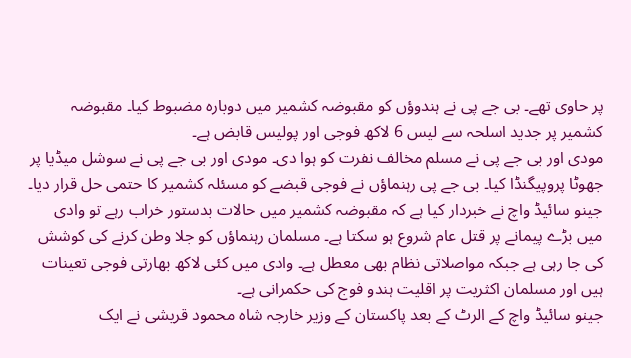پر حاوی تھے۔ بی جے پی نے ہندوؤں کو مقبوضہ کشمیر میں دوبارہ مضبوط کیا۔ مقبوضہ کشمیر پر جدید اسلحہ سے لیس 6 لاکھ فوجی اور پولیس قابض ہے۔
مودی اور بی جے پی نے مسلم مخالف نفرت کو ہوا دی۔ مودی اور بی جے پی نے سوشل میڈیا پر جھوٹا پروپیگنڈا کیا۔ بی جے پی رہنماؤں نے فوجی قبضے کو مسئلہ کشمیر کا حتمی حل قرار دیا۔
جینو سائیڈ واچ نے خبردار کیا ہے کہ مقبوضہ کشمیر میں حالات بدستور خراب رہے تو وادی میں بڑے پیمانے پر قتل عام شروع ہو سکتا ہے۔ مسلمان رہنماؤں کو جلا وطن کرنے کی کوشش کی جا رہی ہے جبکہ مواصلاتی نظام بھی معطل ہے۔ وادی میں کئی لاکھ بھارتی فوجی تعینات ہیں اور مسلمان اکثریت پر اقلیت ہندو فوج کی حکمرانی ہے۔
جینو سائیڈ واچ کے الرٹ کے بعد پاکستان کے وزیر خارجہ شاہ محمود قریشی نے ایک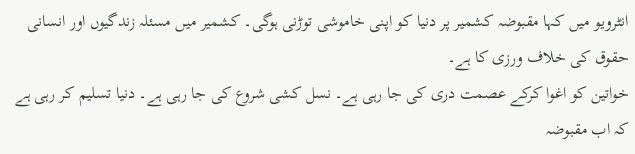انٹرویو میں کہا مقبوضہ کشمیر پر دنیا کو اپنی خاموشی توڑنی ہوگی۔ کشمیر میں مسئلہ زندگیوں اور انسانی حقوق کی خلاف ورزی کا ہے۔
خواتین کو اغوا کرکے عصمت دری کی جا رہی ہے۔ نسل کشی شروع کی جا رہی ہے۔ دنیا تسلیم کر رہی ہے کہ اب مقبوضہ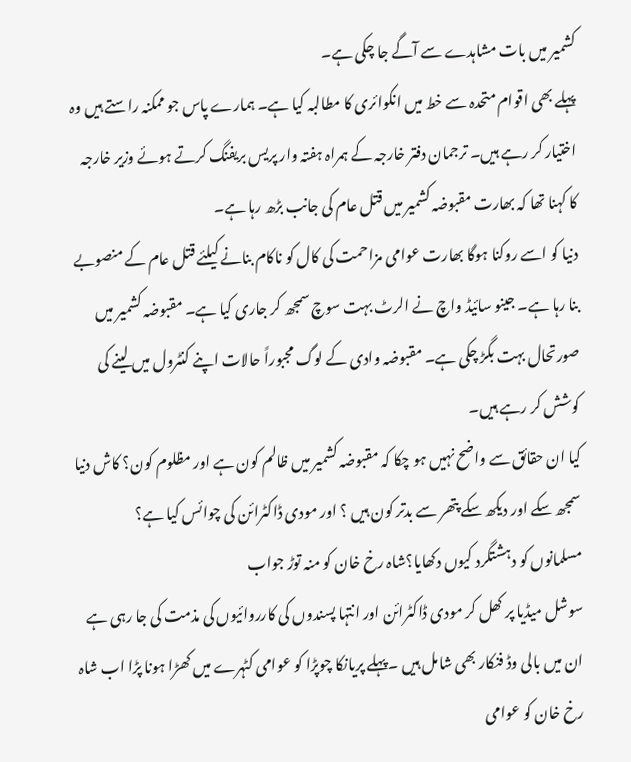کشمیر میں بات مشاہدے سے آگے جا چکی ہے۔
پہلے بھی اقوام متحدہ سے خط میں انکوائری کا مطالبہ کیا ہے۔ ہمارے پاس جو ممکنہ راستے ہیں وہ اختیار کر رہے ہیں۔ ترجمان دفتر خارجہ کے ہمراہ ہفتہ وار پریس بریفنگ کرتے ہوئے وزیر خارجہ کا کہنا تھا کہ بھارت مقبوضہ کشمیر میں قتل عام کی جانب بڑھ رہا ہے۔
دنیا کو اسے روکنا ہوگا بھارت عوامی مزاحمت کی کال کو ناکام بنانے کیلئے قتل عام کے منصوبے بنا رہا ہے۔ جینو سائیڈ واچ نے الرٹ بہت سوچ سمجھ کر جاری کیا ہے۔ مقبوضہ کشمیر میں صورتحال بہت بگڑ چکی ہے۔ مقبوضہ وادی کے لوگ مجبوراً حالات اپنے کنٹرول میں لینے کی کوشش کر رہے ہیں۔
کیا ان حقائق سے واضح نہیں ہو چکا کہ مقبوضہ کشمیر میں ظالم کون ہے اور مظلوم کون؟ کاش دنیا سمجھ سکے اور دیکھ سکے پتھر سے بدتر کون ہیں ؟ اور مودی ڈاکٹرائن کی چوائس کیا ہے؟
مسلمانوں کو دہشتگرد کیوں دکھایا؟شاہ رخ خان کو منہ توڑ جواب
سوشل میڈیا پر کھل کر مودی ڈاکٹرائن اور انتہا پسندوں کی کارروائیوں کی مذمت کی جا رہی ہے ان میں بالی وڈ فنکار بھی شامل ہیں ۔پہلے پریانکا چوپڑا کو عوامی کٹہرے میں کھڑا ہونا پڑا اب شاہ رخ خان کو عوامی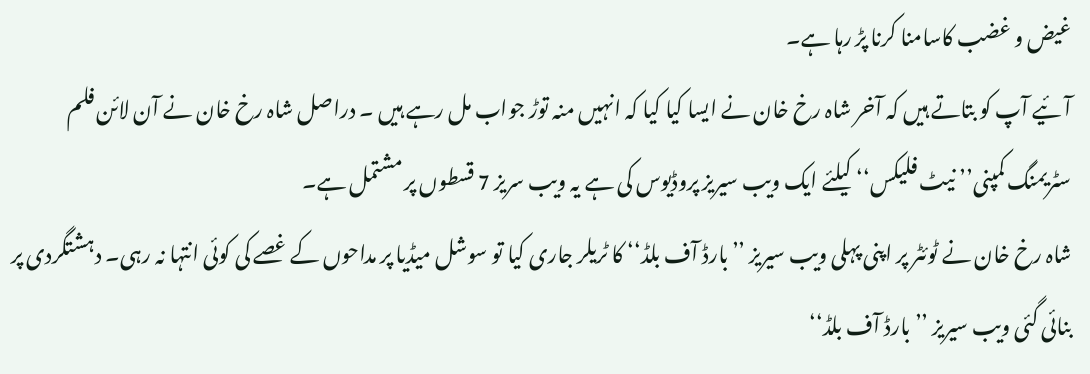غیض و غضب کاسامنا کرنا پڑ رہا ہے۔
آئیے آپ کو بتاتے ہیں کہ آخر شاہ رخ خان نے ایسا کیا کیا کہ انہیں منہ توڑ جواب مل رہے ہیں ۔ دراصل شاہ رخ خان نے آن لائن فلم سٹریمنگ کمپنی’’ نیٹ فلیکس‘‘ کیلئے ایک ویب سیریز پروڈیوس کی ہے یہ ویب سریز 7 قسطوں پر مشتمل ہے۔
شاہ رخ خان نے ٹوئٹر پر اپنی پہلی ویب سیریز ’’بارڈ آف بلڈ‘‘ کا ٹریلر جاری کیا تو سوشل میڈیا پر مداحوں کے غصے کی کوئی انتہا نہ رہی۔ دہشتگردی پر بنائی گئی ویب سیریز ’’ بارڈ آف بلڈ‘‘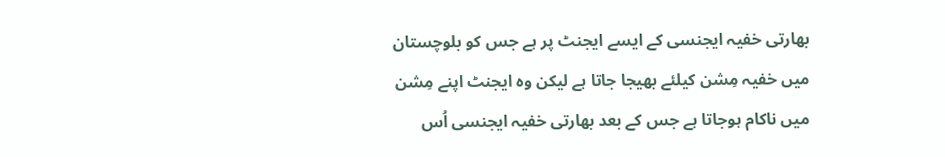بھارتی خفیہ ایجنسی کے ایسے ایجنٹ پر ہے جس کو بلوچستان میں خفیہ مِشن کیلئے بھیجا جاتا ہے لیکن وہ ایجنٹ اپنے مِشن میں ناکام ہوجاتا ہے جس کے بعد بھارتی خفیہ ایجنسی اُس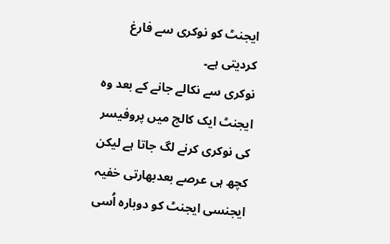ایجنٹ کو نوکری سے فارغ کردیتی ہے۔
نوکری سے نکالے جانے کے بعد وہ ایجنٹ ایک کالج میں پروفیسر کی نوکری کرنے لگ جاتا ہے لیکن کچھ ہی عرصے بعدبھارتی خفیہ ایجنسی ایجنٹ کو دوبارہ اُسی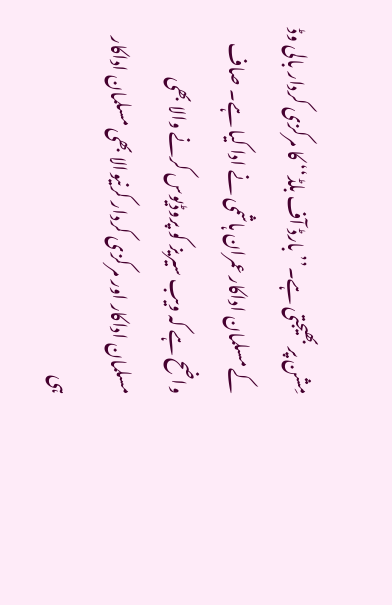مِشن پر بھیجتی ہے۔’’بارڈ آف بلڈ‘‘ کا مرکزی کردار بالی وڈ کے مسلمان اداکار عمران ہاشمی نے ادا کیا ہے۔ صاف واضح ہے کہ ویب سیریز کو پروڈیوس کرنے والا بھی مسلمان اداکار اور مرکزی کردار کرنیوالا بھی مسلمان اداکار ہی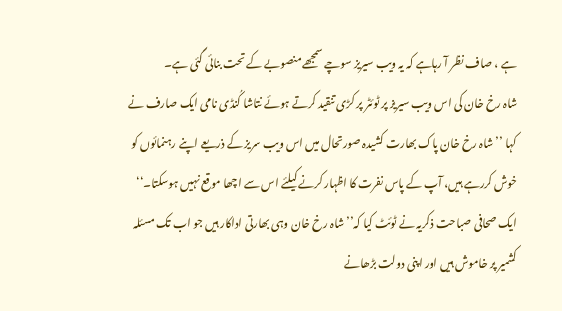ہے ، صاف نظر آ رہاہے کہ یہ ویب سیریز سوچے سمجھے منصوبے کے تحت بنائی گئی ہے۔
شاہ رخ خان کی اس ویب سیریز پر ٹوئٹر پر کڑی تنقید کرتے ہوئے نتاشا کُنڈی نامی ایک صارف نے کہا ’’شاہ رخ خان پاک بھارت کشیدہ صورتحال میں اس ویب سریز کے ذریعے اپنے رہنمائوں کو خوش کررہے ہیں، آپ کے پاس نفرت کا اظہار کرنے کیلئے اس سے اچھا موقع نہیں ہوسکتا۔‘‘ ایک صحافی صباحت ذکریہ نے ٹوئٹ کیا کہ’’ شاہ رخ خان وہی بھارتی اداکار ہیں جو اب تک مسئلہ کشمیر پر خاموش ہیں اور اپنی دولت بڑھانے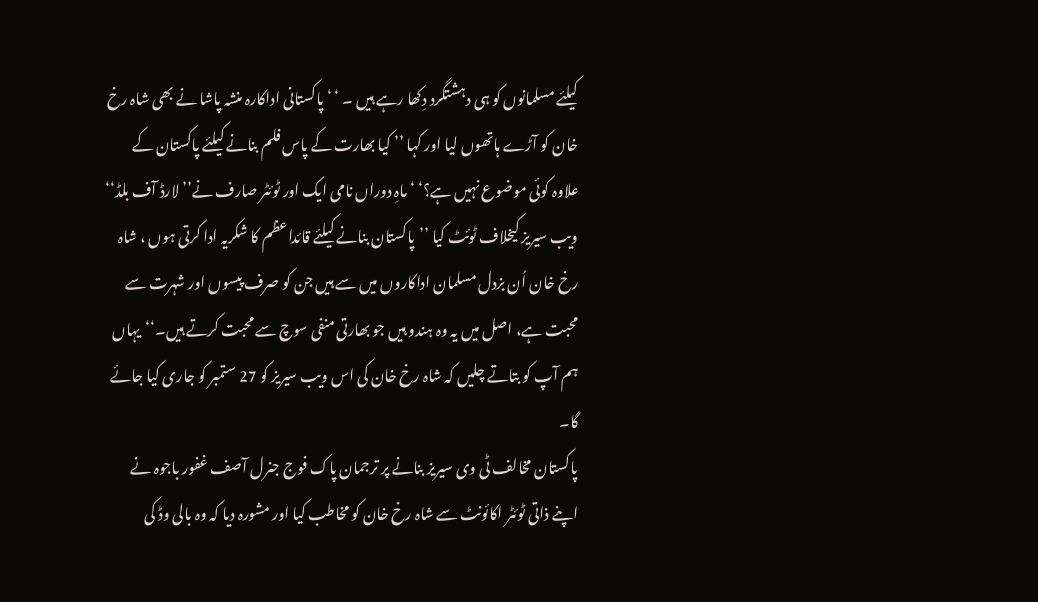کیلئے مسلمانوں کو ہی دہشتگرد دِکھا رہے ہیں ۔ ‘ ‘ پاکستانی اداکارہ منشہ پاشا نے بھی شاہ رخ خان کو آڑے ہاتھوں لیا اور کہا ’’ کیا بھارت کے پاس فلم بنانے کیلئے پاکستان کے علاوہ کوئی موضوع نہیں ہے؟‘ ‘ماہِ دوراں نامی ایک اور ٹوئٹر صارف نے’’ لارڈ آف بلڈ‘‘ ویب سیریز کیخلاف ٹوئٹ کیا ’’پاکستان بنانے کیلئے قائداعظم کا شکریہ ادا کرتی ہوں ، شاہ رخ خان اُن بزدل مسلمان اداکاروں میں سے ہیں جن کو صرف پیسوں اور شہرت سے محبت ہے، اصل میں یہ وہ ہندو ہیں جو بھارتی منفی سوچ سے محبت کرتے ہیں۔‘‘یہاں ہم آپ کو بتاتے چلیں کہ شاہ رخ خان کی اس ویب سیریز کو 27 ستمبر کو جاری کیا جائے گا۔
پاکستان مخالف ٹی وی سیریز بنانے پر ترجمان پاک فوج جنرل آصف غفور باجوہ نے اپنے ذاتی ٹوئٹر اکائونٹ سے شاہ رخ خان کو مخاطب کیا اور مشورہ دیا کہ وہ بالی وڈ کی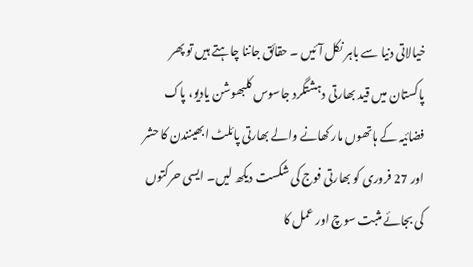خیالاتی دنیا سے باہر نکل آئیں ۔ حقائق جاننا چاہتے ہیں تو پھر پاکستان میں قید بھارتی دہشتگرد جاسوس کلبھوشن یادیو، پاک فضائیہ کے ہاتھوں مار کھانے والے بھارتی پائلٹ ابھینندن کا حشر اور 27 فروری کو بھارتی فوج کی شکست دیکھ لیں۔ ایسی حرکتوں کی بجائے مثبت سوچ اور عمل کا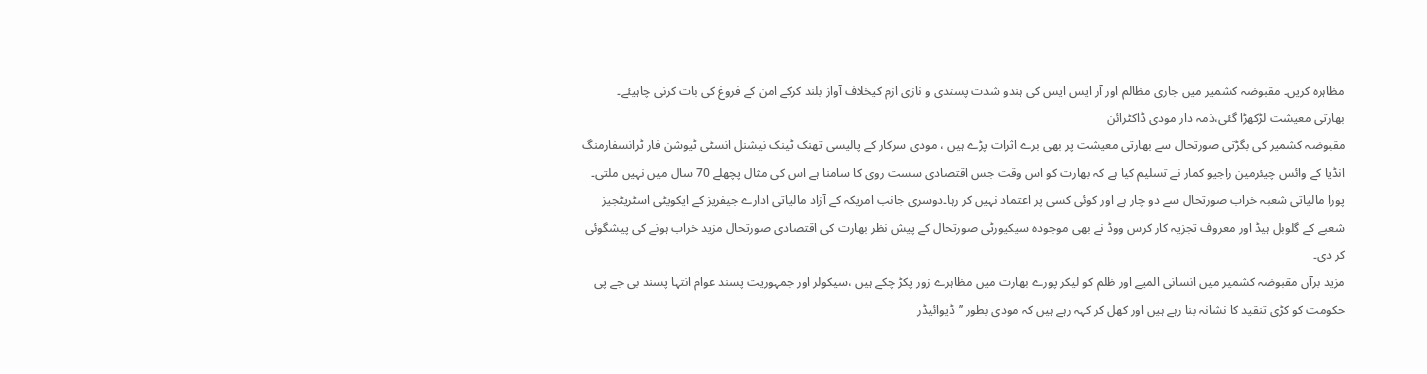مظاہرہ کریں۔ مقبوضہ کشمیر میں جاری مظالم اور آر ایس ایس کی ہندو شدت پسندی و نازی ازم کیخلاف آواز بلند کرکے امن کے فروغ کی بات کرنی چاہیئے۔
بھارتی معیشت لڑکھڑا گئی،ذمہ دار مودی ڈاکٹرائن
مقبوضہ کشمیر کی بگڑتی صورتحال سے بھارتی معیشت پر بھی برے اثرات پڑے ہیں ، مودی سرکار کے پالیسی تھنک ٹینک نیشنل انسٹی ٹیوشن فار ٹرانسفارمنگ انڈیا کے وائس چیئرمین راجیو کمار نے تسلیم کیا ہے کہ بھارت کو اس وقت جس اقتصادی سست روی کا سامنا ہے اس کی مثال پچھلے 70 سال میں نہیں ملتی۔
پورا مالیاتی شعبہ خراب صورتحال سے دو چار ہے اور کوئی کسی پر اعتماد نہیں کر رہا۔دوسری جانب امریکہ کے آزاد مالیاتی ادارے جیفریز کے ایکویٹی اسٹریٹجیز شعبے کے گلوبل ہیڈ اور معروف تجزیہ کار کرس ووڈ نے بھی موجودہ سیکیورٹی صورتحال کے پیش نظر بھارت کی اقتصادی صورتحال مزید خراب ہونے کی پیشگوئی کر دی۔
مزید برآں مقبوضہ کشمیر میں انسانی المیے اور ظلم کو لیکر پورے بھارت میں مظاہرے زور پکڑ چکے ہیں ،سیکولر اور جمہوریت پسند عوام انتہا پسند بی جے پی حکومت کو کڑی تنقید کا نشانہ بنا رہے ہیں اور کھل کر کہہ رہے ہیں کہ مودی بطور ’’ڈیوائیڈر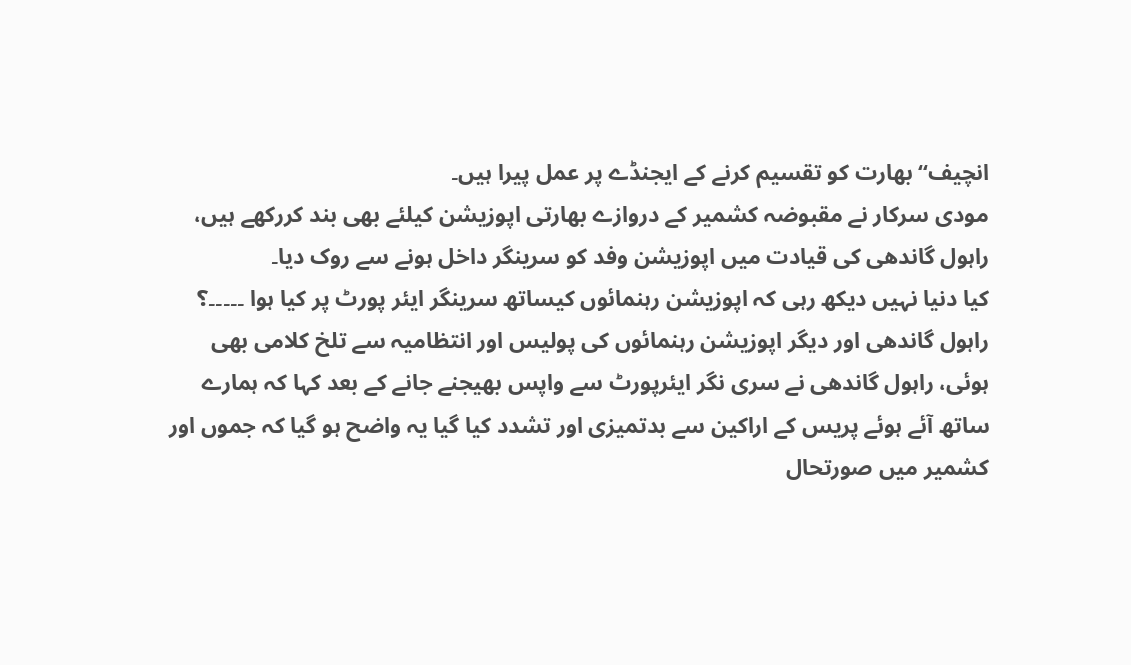انچیف‘‘ بھارت کو تقسیم کرنے کے ایجنڈے پر عمل پیرا ہیں۔
مودی سرکار نے مقبوضہ کشمیر کے دروازے بھارتی اپوزیشن کیلئے بھی بند کررکھے ہیں، راہول گاندھی کی قیادت میں اپوزیشن وفد کو سرینگر داخل ہونے سے روک دیا۔
کیا دنیا نہیں دیکھ رہی کہ اپوزیشن رہنمائوں کیساتھ سرینگر ایئر پورٹ پر کیا ہوا ۔۔۔۔۔؟ راہول گاندھی اور دیگر اپوزیشن رہنمائوں کی پولیس اور انتظامیہ سے تلخ کلامی بھی ہوئی، راہول گاندھی نے سری نگر ایئرپورٹ سے واپس بھیجنے جانے کے بعد کہا کہ ہمارے ساتھ آئے ہوئے پریس کے اراکین سے بدتمیزی اور تشدد کیا گیا یہ واضح ہو گیا کہ جموں اور کشمیر میں صورتحال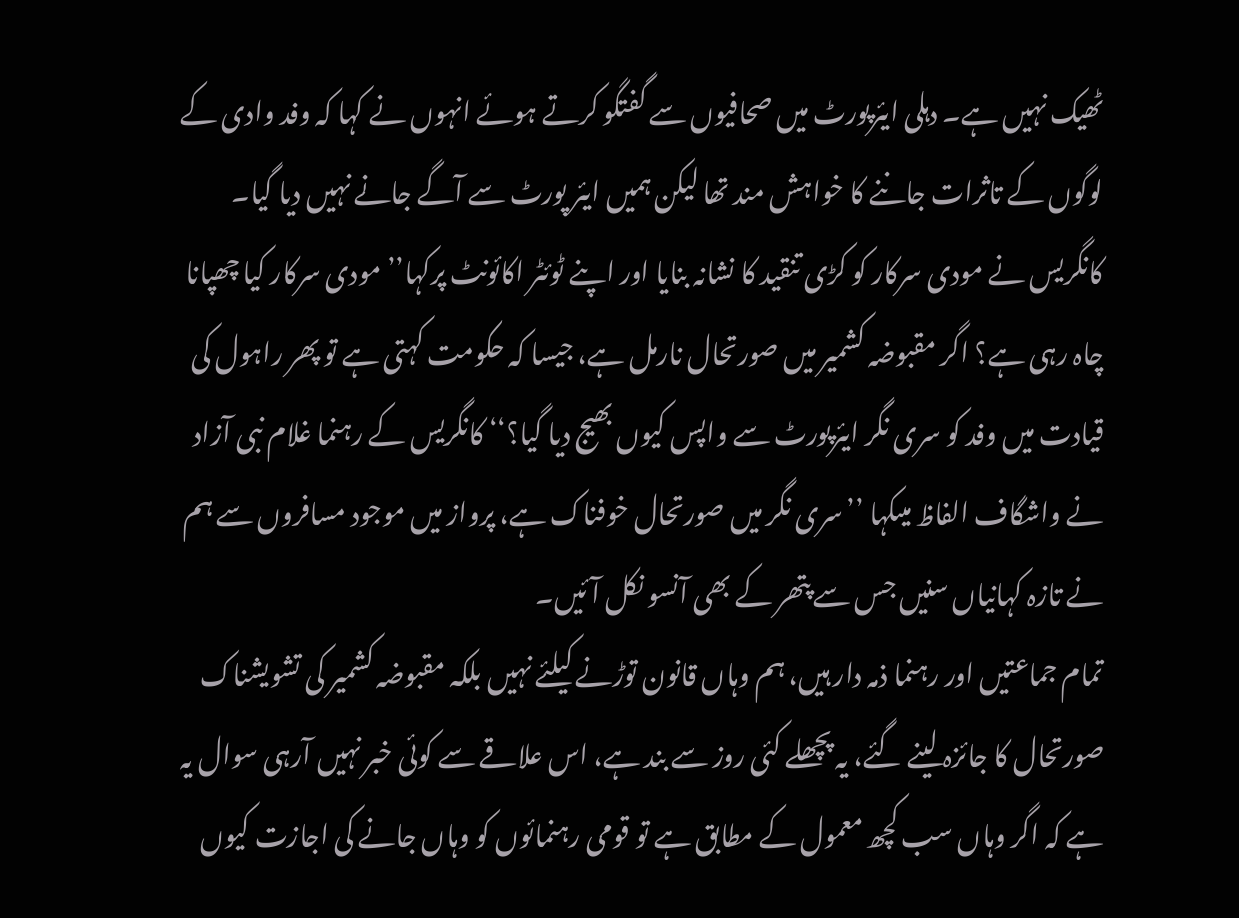ٹھیک نہیں ہے۔ دہلی ایئرپورٹ میں صحافیوں سے گفتگو کرتے ہوئے انہوں نے کہا کہ وفد وادی کے لوگوں کے تاثرات جاننے کا خواہش مند تھا لیکن ہمیں ایئر پورٹ سے آگے جانے نہیں دیا گیا۔
کانگریس نے مودی سرکار کو کڑی تنقید کا نشانہ بنایا اور اپنے ٹوئٹر اکائونٹ پرکہا’’ مودی سرکار کیا چھپانا چاہ رہی ہے؟ اگر مقبوضہ کشمیر میں صورتحال نارمل ہے، جیسا کہ حکومت کہتی ہے تو پھر راہول کی قیادت میں وفد کو سری نگر ایئرپورٹ سے واپس کیوں بھیج دیا گیا؟‘‘ کانگریس کے رہنما غلام نبی آزاد نے واشگاف الفاظ میںکہا ’’سری نگر میں صورتحال خوفناک ہے، پرواز میں موجود مسافروں سے ہم نے تازہ کہانیاں سنیں جس سے پتھر کے بھی آنسو نکل آئیں۔
تمام جماعتیں اور رہنما ذمہ دار ہیں، ہم وہاں قانون توڑنے کیلئے نہیں بلکہ مقبوضہ کشمیر کی تشویشناک صورتحال کا جائزہ لینے گئے، یہ پچھلے کئی روز سے بند ہے، اس علاقے سے کوئی خبر نہیں آرہی سوال یہ ہے کہ اگر وہاں سب کچھ معمول کے مطابق ہے تو قومی رہنمائوں کو وہاں جانے کی اجازت کیوں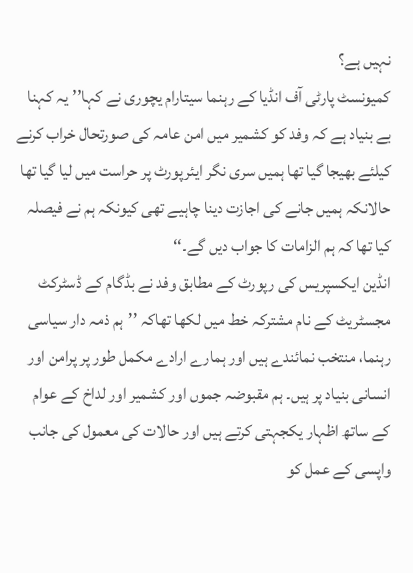نہیں ہے؟
کمیونسٹ پارٹی آف انڈیا کے رہنما سیتارام یچوری نے کہا’’یہ کہنا بے بنیاد ہے کہ وفد کو کشمیر میں امن عامہ کی صورتحال خراب کرنے کیلئے بھیجا گیا تھا ہمیں سری نگر ایئرپورٹ پر حراست میں لیا گیا تھا حالانکہ ہمیں جانے کی اجازت دینا چاہیے تھی کیونکہ ہم نے فیصلہ کیا تھا کہ ہم الزامات کا جواب دیں گے۔‘‘
انڈین ایکسپریس کی رپورٹ کے مطابق وفد نے بڈگام کے ڈسٹرکٹ مجسٹریٹ کے نام مشترکہ خط میں لکھا تھاکہ ’’ہم ذمہ دار سیاسی رہنما، منتخب نمائندے ہیں اور ہمارے ارادے مکمل طور پر پرامن اور انسانی بنیاد پر ہیں۔ ہم مقبوضہ جموں اور کشمیر اور لداخ کے عوام کے ساتھ اظہار یکجہتی کرتے ہیں اور حالات کی معمول کی جانب واپسی کے عمل کو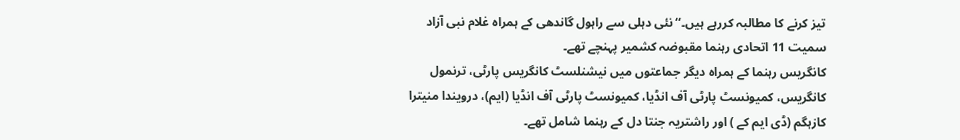تیز کرنے کا مطالبہ کررہے ہیں۔‘‘نئی دہلی سے راہول گاندھی کے ہمراہ غلام نبی آزاد سمیت 11 اتحادی رہنما مقبوضہ کشمیر پہنچے تھے۔
کانگریس رہنما کے ہمراہ دیگر جماعتوں میں نیشنلسٹ کانگریس پارٹی، ترنمول کانگریس، کمیونسٹ پارٹی آف انڈیا، کمیونسٹ پارٹی آف انڈیا (ایم)، درویندا منیترا کازہگم (ڈی ایم کے ) اور راشتریہ جنتا دل کے رہنما شامل تھے۔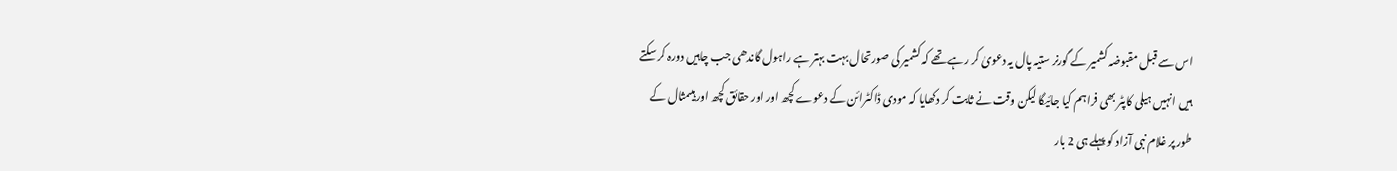اس سے قبل مقبوضہ کشمیر کے گورنر ستیہ پال یہ دعویٰ کر رہے تھے کہ کشمیر کی صورتحال بہت بہتر ہے راہول گاندھی جب چاہیں دورہ کر سکتے ہیں انہیں ہیلی کاپٹر بھی فراہم کیا جائیگا لیکن وقت نے ثابت کر دکھایا کہ مودی ڈاکٹرائن کے دعوے کچھ اور اور حقائق کچھ اور ہیںمثال کے طور پر غلام نبی آزاد کو پہلے ہی 2 بار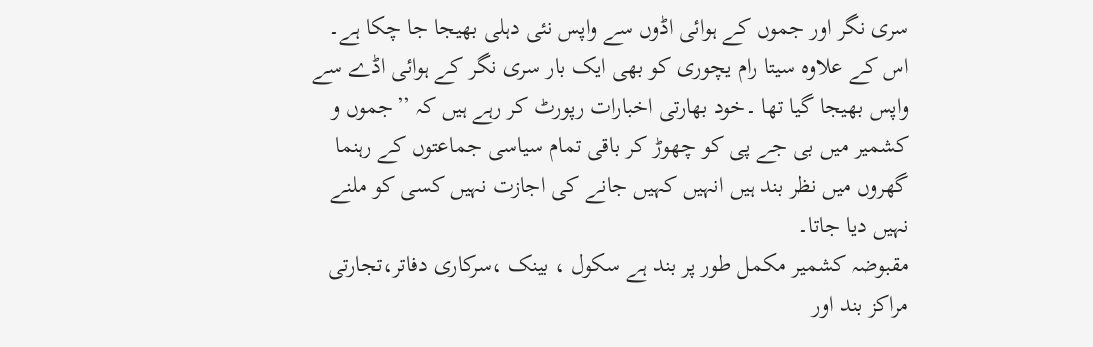سری نگر اور جموں کے ہوائی اڈوں سے واپس نئی دہلی بھیجا جا چکا ہے۔
اس کے علاوہ سیتا رام یچوری کو بھی ایک بار سری نگر کے ہوائی اڈے سے واپس بھیجا گیا تھا ۔خود بھارتی اخبارات رپورٹ کر رہے ہیں کہ ’’جموں و کشمیر میں بی جے پی کو چھوڑ کر باقی تمام سیاسی جماعتوں کے رہنما گھروں میں نظر بند ہیں انہیں کہیں جانے کی اجازت نہیں کسی کو ملنے نہیں دیا جاتا۔
مقبوضہ کشمیر مکمل طور پر بند ہے سکول ، بینک ،سرکاری دفاتر،تجارتی مراکز بند اور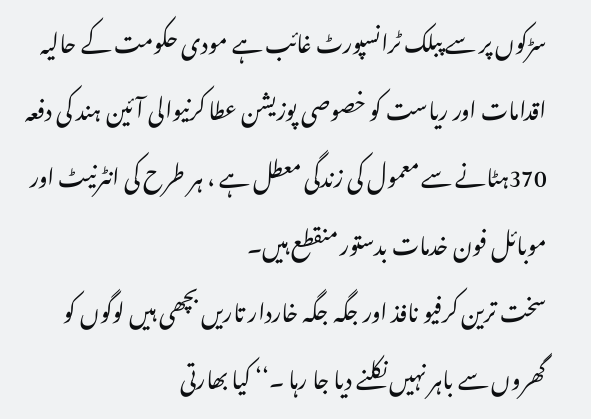سڑکوں پر سے پبلک ٹرانسپورٹ غائب ہے مودی حکومت کے حالیہ اقدامات اور ریاست کو خصوصی پوزیشن عطا کرنیوالی آئین ہند کی دفعہ 370ہٹانے سے معمول کی زندگی معطل ہے ، ہر طرح کی انٹرنیٹ اور موبائل فون خدمات بدستور منقطع ہیں۔
سخت ترین کرفیو نافذ اور جگہ جگہ خاردار تاریں بچھی ہیں لوگوں کو گھروں سے باہر نہیں نکلنے دیا جا رہا ۔‘‘ کیا بھارتی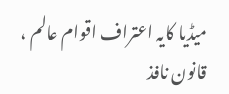میڈیا کایہ اعتراف اقوام عالم ، قانون نافذ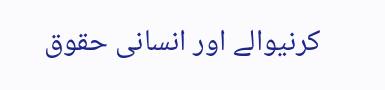کرنیوالے اور انسانی حقوق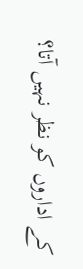کے اداروں کو نظر نہیں آتا؟